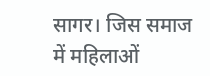सागर। जिस समाज में महिलाओं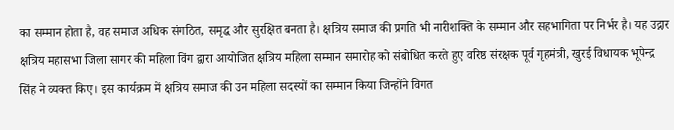का सम्मान होता है, वह समाज अधिक संगठित, समृद्ध और सुरक्षित बनता है। क्षत्रिय समाज की प्रगति भी नारीशक्ति के सम्मान और सहभागिता पर निर्भर है। यह उद्गार क्षत्रिय महासभा जिला सागर की महिला विंग द्वारा आयोजित क्षत्रिय महिला सम्मान समारोह को संबोधित करते हुए वरिष्ठ संरक्षक पूर्व गृहमंत्री, खुरई विधायक भूपेन्द्र सिंह ने व्यक्त किए। इस कार्यक्रम में क्षत्रिय समाज की उन महिला सदस्यों का सम्मान किया जिन्होंने विगत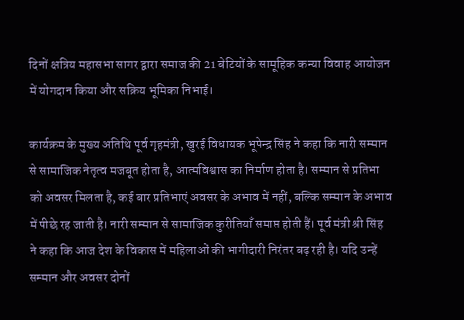दिनों क्षत्रिय महासभा सागर द्वारा समाज की 21 बेटियों के सामूहिक कन्या विवाह आयोजन में योगदान किया और सक्रिय भूमिका निभाई।

कार्यक्रम के मुख्य अतिथि पूर्व गृहमंत्री, खुरई विधायक भूपेन्द्र सिंह ने कहा कि नारी सम्मान से सामाजिक नेतृत्व मजबूत होता है, आत्मविश्वास का निर्माण होता है। सम्मान से प्रतिभा को अवसर मिलता है, कई बार प्रतिभाएं अवसर के अभाव में नहीं, बल्कि सम्मान के अभाव में पीछे रह जाती है। नारी सम्मान से सामाजिक कुरीतियाँ समाप्त होती हैं। पूर्व मंत्री श्री सिंह ने कहा कि आज देश के विकास में महिलाओं की भागीदारी निरंतर बढ़ रही है। यदि उन्हें सम्मान और अवसर दोनों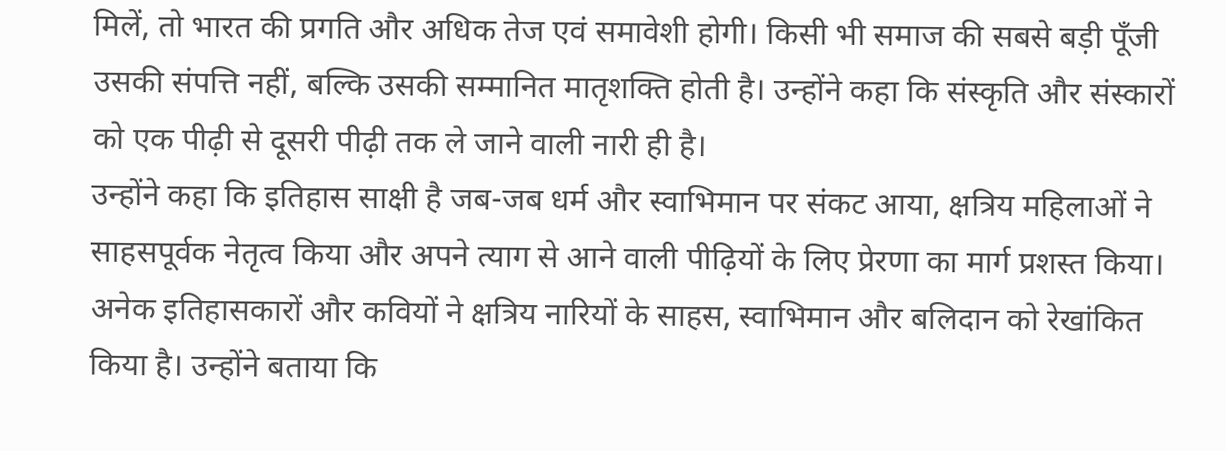मिलें, तो भारत की प्रगति और अधिक तेज एवं समावेशी होगी। किसी भी समाज की सबसे बड़ी पूँजी उसकी संपत्ति नहीं, बल्कि उसकी सम्मानित मातृशक्ति होती है। उन्होंने कहा कि संस्कृति और संस्कारों को एक पीढ़ी से दूसरी पीढ़ी तक ले जाने वाली नारी ही है।
उन्होंने कहा कि इतिहास साक्षी है जब-जब धर्म और स्वाभिमान पर संकट आया, क्षत्रिय महिलाओं ने साहसपूर्वक नेतृत्व किया और अपने त्याग से आने वाली पीढ़ियों के लिए प्रेरणा का मार्ग प्रशस्त किया। अनेक इतिहासकारों और कवियों ने क्षत्रिय नारियों के साहस, स्वाभिमान और बलिदान को रेखांकित किया है। उन्होंने बताया कि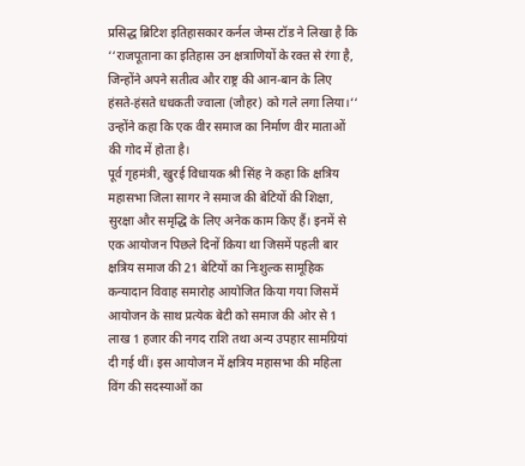प्रसिद्ध ब्रिटिश इतिहासकार कर्नल जेम्स टॉड ने लिखा है कि ‘‘राजपूताना का इतिहास उन क्षत्राणियों के रक्त से रंगा है, जिन्होंने अपने सतीत्व और राष्ट्र की आन-बान के लिए हंसते-हंसते धधकती ज्वाला (जौहर) को गले लगा लिया।‘‘ उन्होंने कहा कि एक वीर समाज का निर्माण वीर माताओं की गोद में होता है।
पूर्व गृहमंत्री, खुरई विधायक श्री सिंह ने कहा कि क्षत्रिय महासभा जिला सागर ने समाज की बेटियों की शिक्षा, सुरक्षा और समृद्धि के लिए अनेक काम किए हैं। इनमें से एक आयोजन पिछले दिनों किया था जिसमें पहली बार क्षत्रिय समाज की 21 बेटियों का निःशुल्क सामूहिक कन्यादान विवाह समारोह आयोजित किया गया जिसमें आयोजन के साथ प्रत्येक बेटी को समाज की ओर से 1 लाख 1 हजार की नगद राशि तथा अन्य उपहार सामग्रियां दी गई थीं। इस आयोजन में क्षत्रिय महासभा की महिला विंग की सदस्याओं का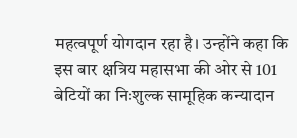महत्वपूर्ण योगदान रहा है। उन्होंने कहा कि इस बार क्षत्रिय महासभा की ओर से 101 बेटियों का निःशुल्क सामूहिक कन्यादान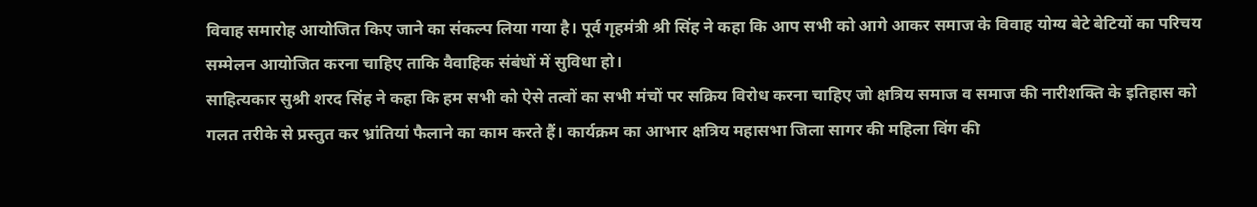विवाह समारोह आयोजित किए जाने का संकल्प लिया गया है। पूर्व गृहमंत्री श्री सिंह ने कहा कि आप सभी को आगे आकर समाज के विवाह योग्य बेटे बेटियों का परिचय सम्मेलन आयोजित करना चाहिए ताकि वैवाहिक संबंधों में सुविधा हो।
साहित्यकार सुश्री शरद सिंह ने कहा कि हम सभी को ऐसे तत्वों का सभी मंचों पर सक्रिय विरोध करना चाहिए जो क्षत्रिय समाज व समाज की नारीशक्ति के इतिहास को गलत तरीके से प्रस्तुत कर भ्रांतियां फैलाने का काम करते हैं। कार्यक्रम का आभार क्षत्रिय महासभा जिला सागर की महिला विंग की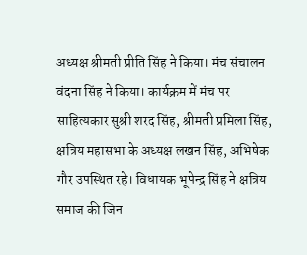अध्यक्ष श्रीमती प्रीति सिंह ने किया। मंच संचालन वंदना सिंह ने किया। कार्यक्रम में मंच पर साहित्यकार सुश्री शरद सिंह, श्रीमती प्रमिला सिंह, क्षत्रिय महासभा के अध्यक्ष लखन सिंह, अभिषेक गौर उपस्थित रहे। विधायक भूपेन्द्र सिंह ने क्षत्रिय समाज की जिन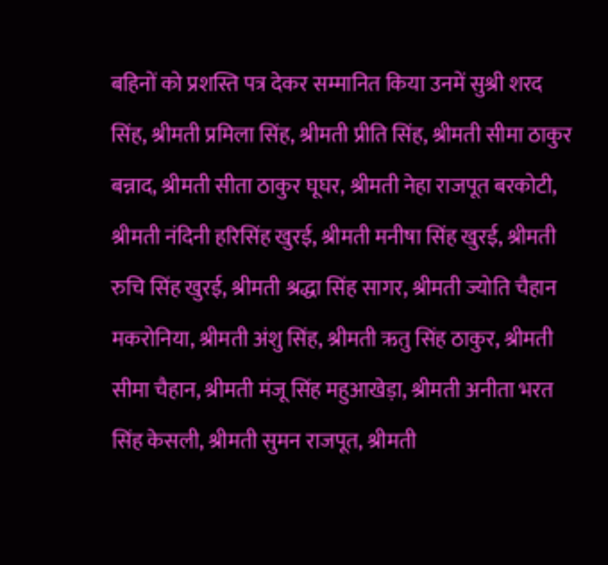बहिनों को प्रशस्ति पत्र देकर सम्मानित किया उनमें सुश्री शरद सिंह, श्रीमती प्रमिला सिंह, श्रीमती प्रीति सिंह, श्रीमती सीमा ठाकुर बन्नाद, श्रीमती सीता ठाकुर घूघर, श्रीमती नेहा राजपूत बरकोटी, श्रीमती नंदिनी हरिसिंह खुरई, श्रीमती मनीषा सिंह खुरई, श्रीमती रुचि सिंह खुरई, श्रीमती श्रद्धा सिंह सागर, श्रीमती ज्योति चैहान मकरोनिया, श्रीमती अंशु सिंह, श्रीमती ऋतु सिंह ठाकुर, श्रीमती सीमा चैहान, श्रीमती मंजू सिंह महुआखेड़ा, श्रीमती अनीता भरत सिंह केसली, श्रीमती सुमन राजपूत, श्रीमती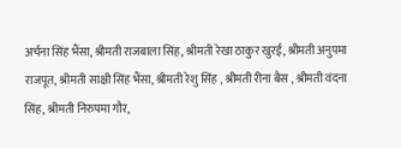अर्चना सिंह भैंसा, श्रीमती राजबाला सिंह, श्रीमती रेखा ठाकुर खुरई, श्रीमती अनुपमा राजपूत, श्रीमती साक्षी सिंह भैंसा, श्रीमती रेशु सिंह , श्रीमती रीना बैस , श्रीमती वंदना सिंह, श्रीमती निरुपमा गौर,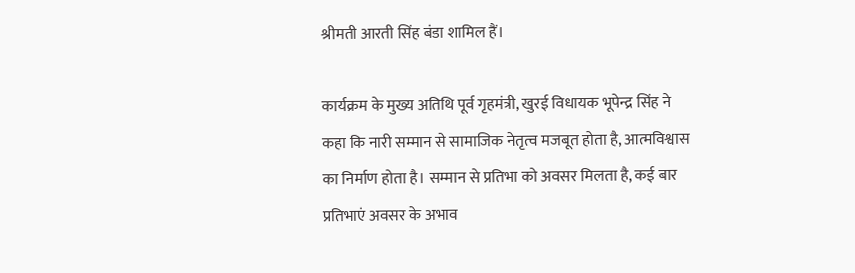श्रीमती आरती सिंह बंडा शामिल हैं।

कार्यक्रम के मुख्य अतिथि पूर्व गृहमंत्री, खुरई विधायक भूपेन्द्र सिंह ने कहा कि नारी सम्मान से सामाजिक नेतृत्व मजबूत होता है, आत्मविश्वास का निर्माण होता है। सम्मान से प्रतिभा को अवसर मिलता है, कई बार प्रतिभाएं अवसर के अभाव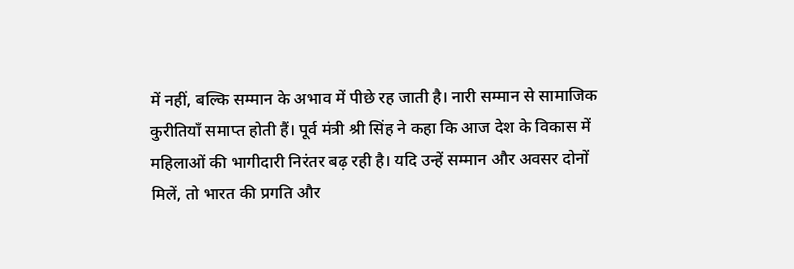में नहीं, बल्कि सम्मान के अभाव में पीछे रह जाती है। नारी सम्मान से सामाजिक कुरीतियाँ समाप्त होती हैं। पूर्व मंत्री श्री सिंह ने कहा कि आज देश के विकास में महिलाओं की भागीदारी निरंतर बढ़ रही है। यदि उन्हें सम्मान और अवसर दोनों मिलें, तो भारत की प्रगति और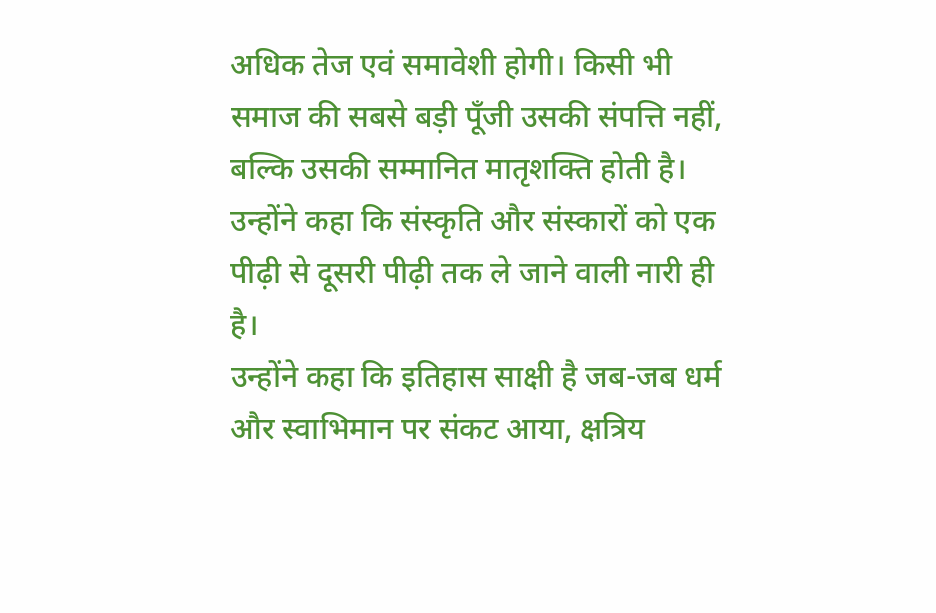अधिक तेज एवं समावेशी होगी। किसी भी समाज की सबसे बड़ी पूँजी उसकी संपत्ति नहीं, बल्कि उसकी सम्मानित मातृशक्ति होती है। उन्होंने कहा कि संस्कृति और संस्कारों को एक पीढ़ी से दूसरी पीढ़ी तक ले जाने वाली नारी ही है।
उन्होंने कहा कि इतिहास साक्षी है जब-जब धर्म और स्वाभिमान पर संकट आया, क्षत्रिय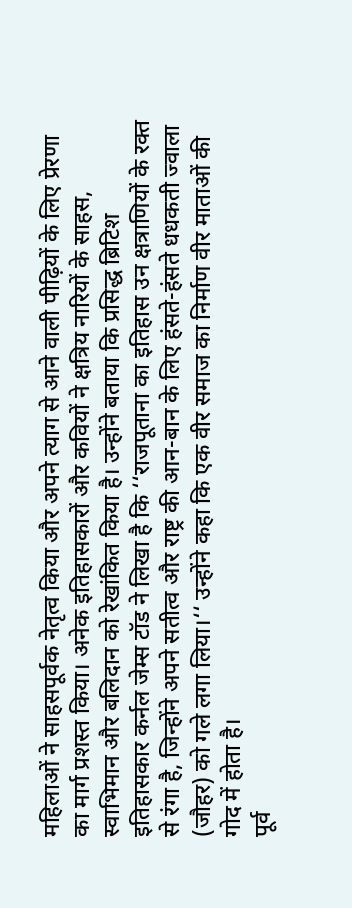महिलाओं ने साहसपूर्वक नेतृत्व किया और अपने त्याग से आने वाली पीढ़ियों के लिए प्रेरणा का मार्ग प्रशस्त किया। अनेक इतिहासकारों और कवियों ने क्षत्रिय नारियों के साहस, स्वाभिमान और बलिदान को रेखांकित किया है। उन्होंने बताया कि प्रसिद्ध ब्रिटिश इतिहासकार कर्नल जेम्स टॉड ने लिखा है कि ‘‘राजपूताना का इतिहास उन क्षत्राणियों के रक्त से रंगा है, जिन्होंने अपने सतीत्व और राष्ट्र की आन-बान के लिए हंसते-हंसते धधकती ज्वाला (जौहर) को गले लगा लिया।‘‘ उन्होंने कहा कि एक वीर समाज का निर्माण वीर माताओं की गोद में होता है।
पूर्व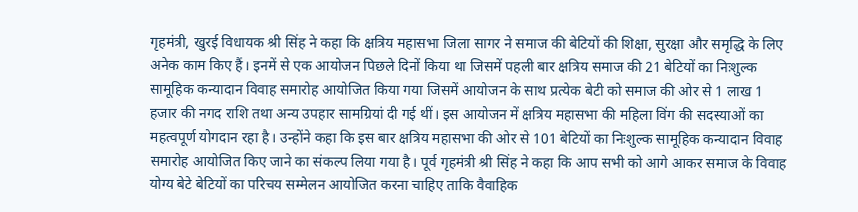गृहमंत्री, खुरई विधायक श्री सिंह ने कहा कि क्षत्रिय महासभा जिला सागर ने समाज की बेटियों की शिक्षा, सुरक्षा और समृद्धि के लिए अनेक काम किए हैं। इनमें से एक आयोजन पिछले दिनों किया था जिसमें पहली बार क्षत्रिय समाज की 21 बेटियों का निःशुल्क सामूहिक कन्यादान विवाह समारोह आयोजित किया गया जिसमें आयोजन के साथ प्रत्येक बेटी को समाज की ओर से 1 लाख 1 हजार की नगद राशि तथा अन्य उपहार सामग्रियां दी गई थीं। इस आयोजन में क्षत्रिय महासभा की महिला विंग की सदस्याओं का महत्वपूर्ण योगदान रहा है। उन्होंने कहा कि इस बार क्षत्रिय महासभा की ओर से 101 बेटियों का निःशुल्क सामूहिक कन्यादान विवाह समारोह आयोजित किए जाने का संकल्प लिया गया है। पूर्व गृहमंत्री श्री सिंह ने कहा कि आप सभी को आगे आकर समाज के विवाह योग्य बेटे बेटियों का परिचय सम्मेलन आयोजित करना चाहिए ताकि वैवाहिक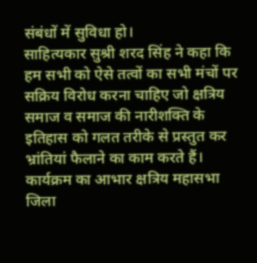संबंधों में सुविधा हो।
साहित्यकार सुश्री शरद सिंह ने कहा कि हम सभी को ऐसे तत्वों का सभी मंचों पर सक्रिय विरोध करना चाहिए जो क्षत्रिय समाज व समाज की नारीशक्ति के इतिहास को गलत तरीके से प्रस्तुत कर भ्रांतियां फैलाने का काम करते हैं। कार्यक्रम का आभार क्षत्रिय महासभा जिला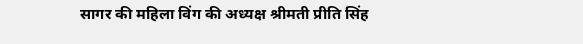सागर की महिला विंग की अध्यक्ष श्रीमती प्रीति सिंह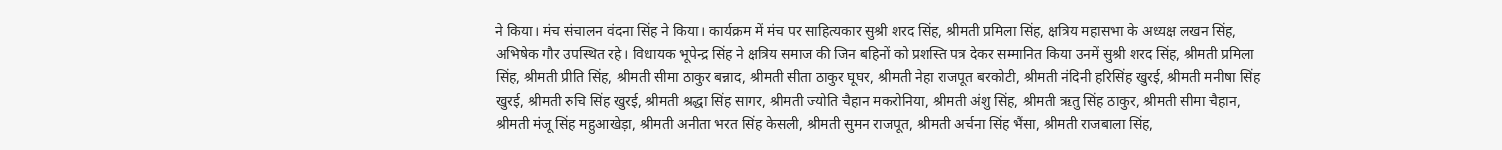ने किया। मंच संचालन वंदना सिंह ने किया। कार्यक्रम में मंच पर साहित्यकार सुश्री शरद सिंह, श्रीमती प्रमिला सिंह, क्षत्रिय महासभा के अध्यक्ष लखन सिंह, अभिषेक गौर उपस्थित रहे। विधायक भूपेन्द्र सिंह ने क्षत्रिय समाज की जिन बहिनों को प्रशस्ति पत्र देकर सम्मानित किया उनमें सुश्री शरद सिंह, श्रीमती प्रमिला सिंह, श्रीमती प्रीति सिंह, श्रीमती सीमा ठाकुर बन्नाद, श्रीमती सीता ठाकुर घूघर, श्रीमती नेहा राजपूत बरकोटी, श्रीमती नंदिनी हरिसिंह खुरई, श्रीमती मनीषा सिंह खुरई, श्रीमती रुचि सिंह खुरई, श्रीमती श्रद्धा सिंह सागर, श्रीमती ज्योति चैहान मकरोनिया, श्रीमती अंशु सिंह, श्रीमती ऋतु सिंह ठाकुर, श्रीमती सीमा चैहान, श्रीमती मंजू सिंह महुआखेड़ा, श्रीमती अनीता भरत सिंह केसली, श्रीमती सुमन राजपूत, श्रीमती अर्चना सिंह भैंसा, श्रीमती राजबाला सिंह,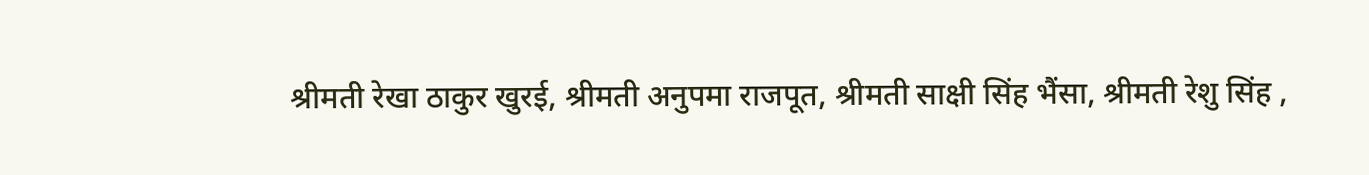श्रीमती रेखा ठाकुर खुरई, श्रीमती अनुपमा राजपूत, श्रीमती साक्षी सिंह भैंसा, श्रीमती रेशु सिंह ,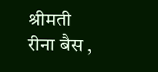श्रीमती रीना बैस ,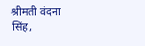श्रीमती वंदना सिंह,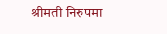श्रीमती निरुपमा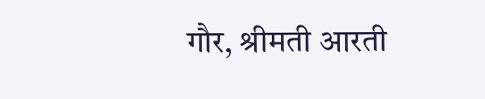गौर, श्रीमती आरती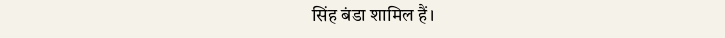सिंह बंडा शामिल हैं।